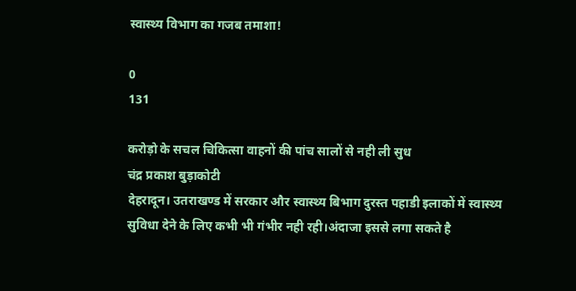स्वास्थ्य विभाग का गजब तमाशा!

0
131

करोड़ो के सचल चिकित्सा वाहनों की पांच सालों से नही ली सुध
चंद्र प्रकाश बुड़ाकोटी
देहरादून। उतराखण्ड में सरकार और स्वास्थ्य बिभाग दुरस्त पहाडी इलाकों में स्वास्थ्य सुविधा देने के लिए कभी भी गंभीर नही रही।अंदाजा इससे लगा सकते है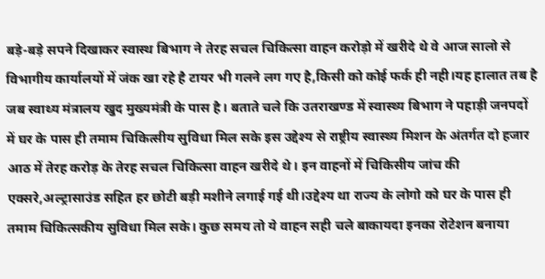बड़े-बड़े सपने दिखाकर स्वास्थ बिभाग ने तेरह सचल चिकित्सा वाहन करोड़ो में खरीदे थे वे आज सालो से विभागीय कार्यालयों में जंक खा रहे है टायर भी गलने लग गए है,किसी को कोई फर्क ही नही।यह हालात तब है जब स्वाथ्य मंत्रालय खुद मुख्यमंत्री के पास है। बताते चले कि उतराखण्ड में स्वास्थ्य बिभाग ने पहाड़ी जनपदों में घर के पास ही तमाम चिकित्सीय सुविधा मिल सके इस उद्देश्य से राष्ट्रीय स्वास्थ्य मिशन के अंतर्गत दो हजार आठ में तेरह करोड़ के तेरह सचल चिकित्सा वाहन खरीदे थे। इन वाहनों में चिकिसीय जांच की एक्सरे,अल्ट्रासाउंड सहित हर छोटी बड़ी मशीने लगाई गई थी।उद्देश्य था राज्य के लोगो को घर के पास ही तमाम चिकित्सकीय सुविधा मिल सके। कुछ समय तो ये वाहन सही चले बाकायदा इनका रोटेशन बनाया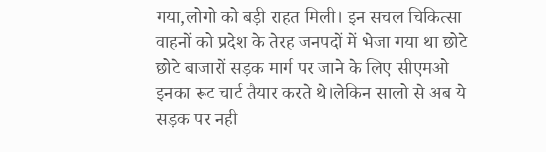गया,लोगो को बड़ी राहत मिली। इन सचल चिकित्सा वाहनों को प्रदेश के तेरह जनपदों में भेजा गया था छोटे छोटे बाजारों सड़क मार्ग पर जाने के लिए सीएमओ इनका रूट चार्ट तैयार करते थे।लेकिन सालो से अब ये सड़क पर नही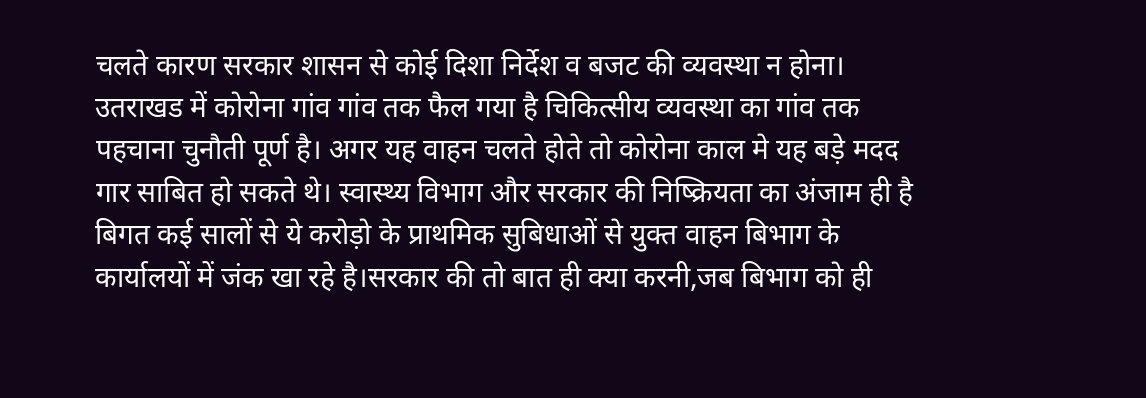चलते कारण सरकार शासन से कोई दिशा निर्देश व बजट की व्यवस्था न होना। उतराखड में कोरोना गांव गांव तक फैल गया है चिकित्सीय व्यवस्था का गांव तक पहचाना चुनौती पूर्ण है। अगर यह वाहन चलते होते तो कोरोना काल मे यह बड़े मदद गार साबित हो सकते थे। स्वास्थ्य विभाग और सरकार की निष्क्रियता का अंजाम ही है बिगत कई सालों से ये करोड़ो के प्राथमिक सुबिधाओं से युक्त वाहन बिभाग के कार्यालयों में जंक खा रहे है।सरकार की तो बात ही क्या करनी,जब बिभाग को ही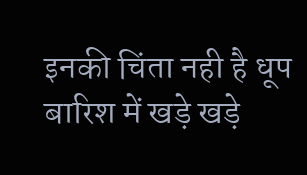इनकी चिंता नही है धूप बारिश में खड़े खड़े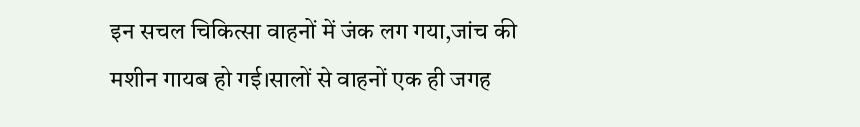इन सचल चिकित्सा वाहनों में जंक लग गया,जांच की मशीन गायब हो गई।सालों से वाहनों एक ही जगह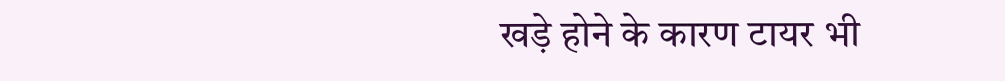खड़े होने के कारण टायर भी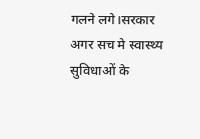गलने लगे।सरकार अगर सच मे स्वास्थ्य सुविधाओं के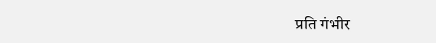प्रति गंभीर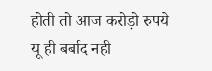होती तो आज करोड़ो रुपये यू ही बर्बाद नही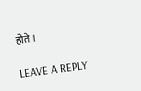होते।

LEAVE A REPLY